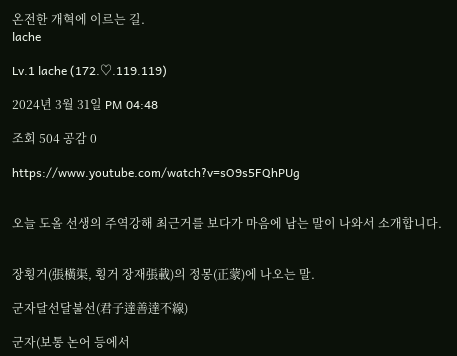온전한 개혁에 이르는 길.
lache

Lv.1 lache (172.♡.119.119)

2024년 3월 31일 PM 04:48

조회 504 공감 0

https://www.youtube.com/watch?v=sO9s5FQhPUg


오늘 도올 선생의 주역강해 최근거를 보다가 마음에 남는 말이 나와서 소개합니다.


장횡거(張橫渠, 횡거 장재張載)의 정몽(正蒙)에 나오는 말.

군자달선달불선(君子達善達不線)

군자(보통 논어 등에서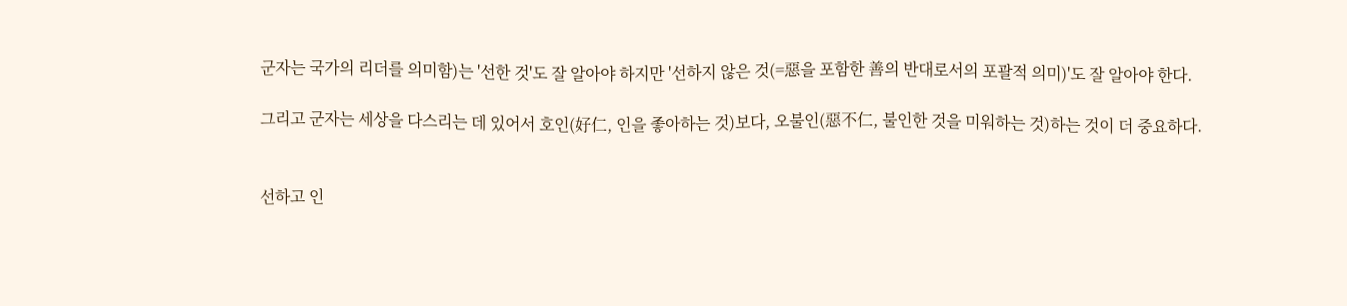군자는 국가의 리더를 의미함)는 '선한 것'도 잘 알아야 하지만 '선하지 않은 것(=惡을 포함한 善의 반대로서의 포괄적 의미)'도 잘 알아야 한다.

그리고 군자는 세상을 다스리는 데 있어서 호인(好仁, 인을 좋아하는 것)보다, 오불인(惡不仁, 불인한 것을 미워하는 것)하는 것이 더 중요하다.


선하고 인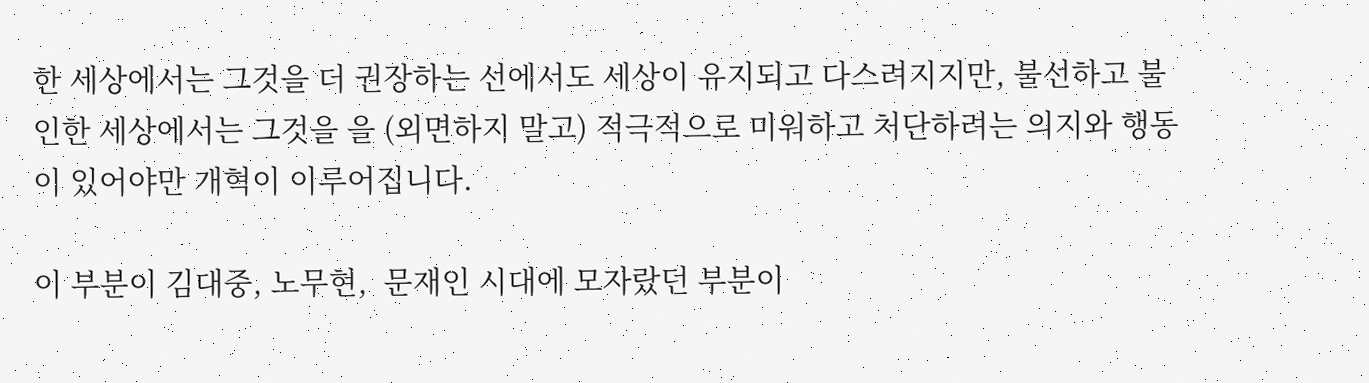한 세상에서는 그것을 더 권장하는 선에서도 세상이 유지되고 다스려지지만, 불선하고 불인한 세상에서는 그것을 을 (외면하지 말고) 적극적으로 미워하고 처단하려는 의지와 행동이 있어야만 개혁이 이루어집니다.

이 부분이 김대중, 노무현,  문재인 시대에 모자랐던 부분이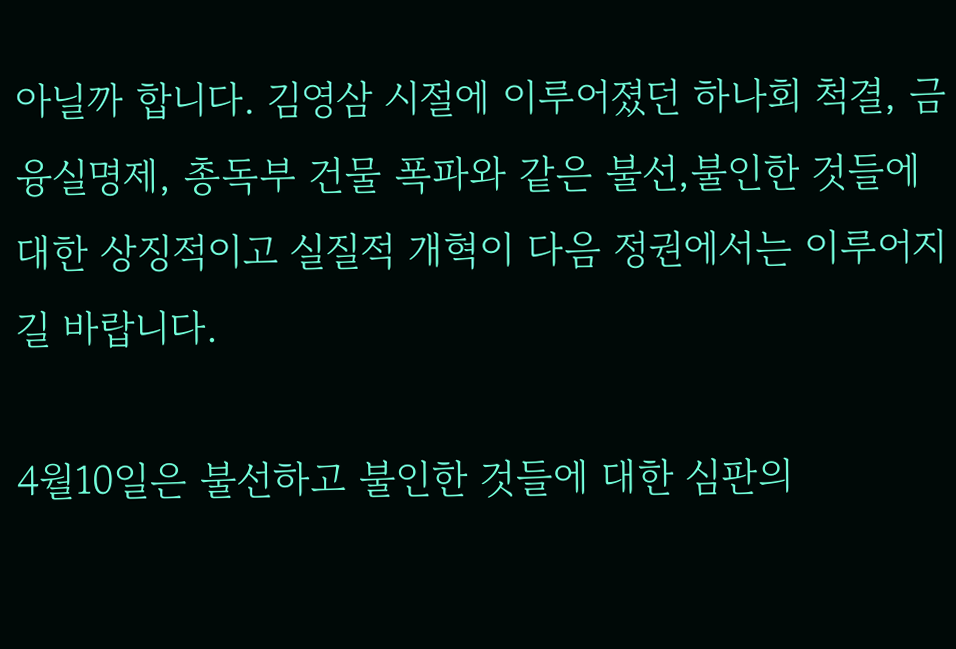아닐까 합니다. 김영삼 시절에 이루어졌던 하나회 척결, 금융실명제, 총독부 건물 폭파와 같은 불선,불인한 것들에 대한 상징적이고 실질적 개혁이 다음 정권에서는 이루어지길 바랍니다.

4월10일은 불선하고 불인한 것들에 대한 심판의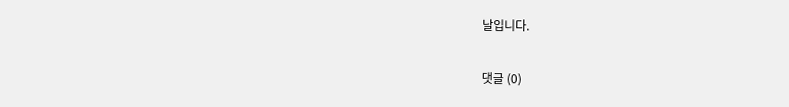날입니다.

댓글 (0)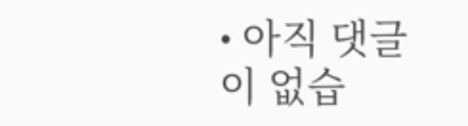• 아직 댓글이 없습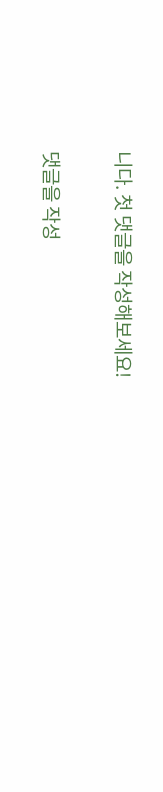니다. 첫 댓글을 작성해보세요!

댓글을 작성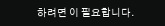하려면 이 필요합니다.